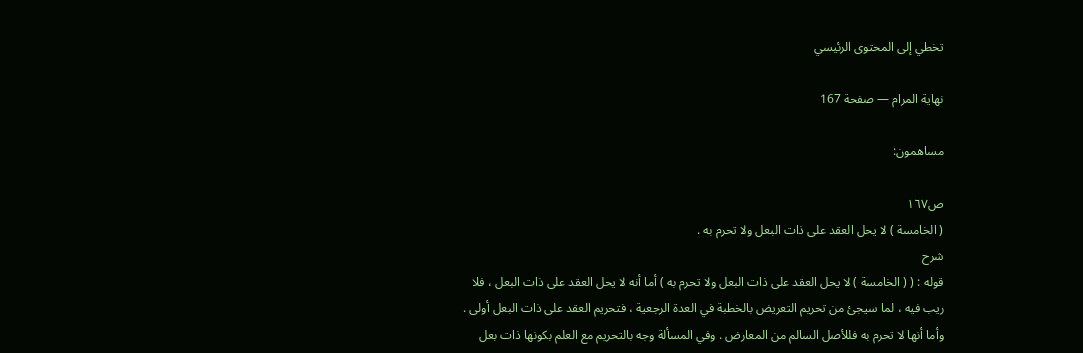تخطي إلى المحتوى الرئيسي

نهاية المرام — صفحة 167

مساهمون:

ص١٦٧
( الخامسة ) لا يحل العقد على ذات البعل ولا تحرم به .
شرح
قوله : ( ( الخامسة ) لا يحل العقد على ذات البعل ولا تحرم به ) أما أنه لا يحل العقد على ذات البعل ، فلا ريب فيه ، لما سيجئ من تحريم التعريض بالخطبة في العدة الرجعية ، فتحريم العقد على ذات البعل أولى . وأما أنها لا تحرم به فللأصل السالم من المعارض . وفي المسألة وجه بالتحريم مع العلم بكونها ذات بعل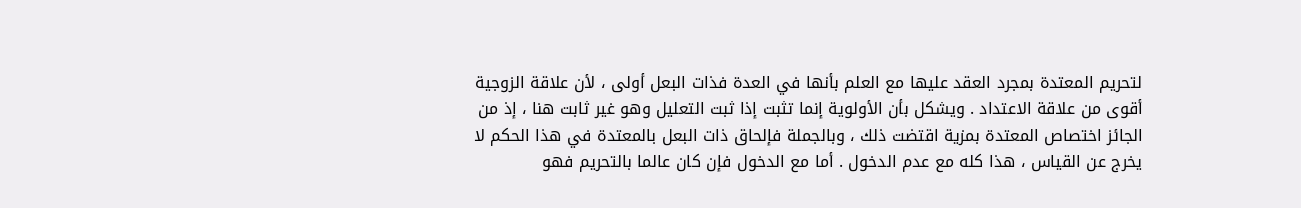لتحريم المعتدة بمجرد العقد عليها مع العلم بأنها في العدة فذات البعل أولى ، لأن علاقة الزوجية أقوى من علاقة الاعتداد . ويشكل بأن الأولوية إنما تثبت إذا ثبت التعليل وهو غير ثابت هنا ، إذ من الجائز اختصاص المعتدة بمزية اقتضت ذلك ، وبالجملة فإلحاق ذات البعل بالمعتدة في هذا الحكم لا يخرج عن القياس ، هذا كله مع عدم الدخول . أما مع الدخول فإن كان عالما بالتحريم فهو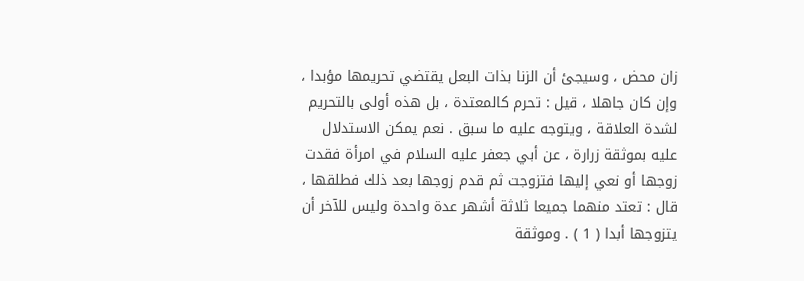زان محض ، وسيجئ أن الزنا بذات البعل يقتضي تحريمها مؤبدا ، وإن كان جاهلا ، قيل : تحرم كالمعتدة ، بل هذه أولى بالتحريم لشدة العلاقة ، ويتوجه عليه ما سبق . نعم يمكن الاستدلال عليه بموثقة زرارة ، عن أبي جعفر عليه السلام في امرأة فقدت زوجها أو نعي إليها فتزوجت ثم قدم زوجها بعد ذلك فطلقها ، قال : تعتد منهما جميعا ثلاثة أشهر عدة واحدة وليس للآخر أن يتزوجها أبدا ( 1 ) . وموثقة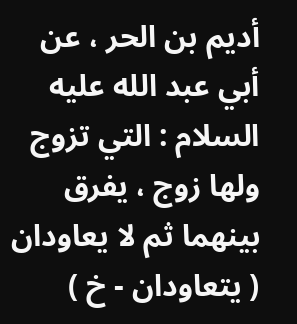أديم بن الحر ، عن أبي عبد الله عليه السلام : التي تزوج ولها زوج ، يفرق بينهما ثم لا يعاودان ( يتعاودان - خ )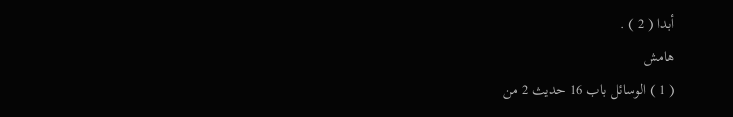أبدا ( 2 ) .
هامش
( 1 ) الوسائل باب 16 حديث 2 من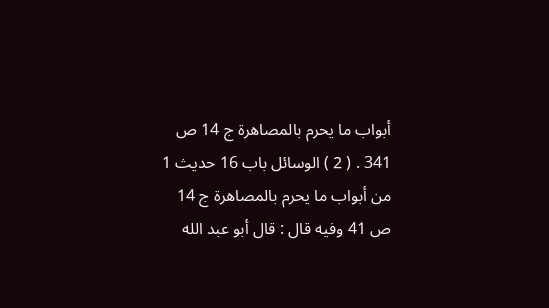أبواب ما يحرم بالمصاهرة ج 14 ص 341 . ( 2 ) الوسائل باب 16 حديث 1 من أبواب ما يحرم بالمصاهرة ج 14 ص 41 وفيه قال : قال أبو عبد الله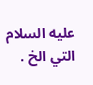عليه السلام التي الخ .